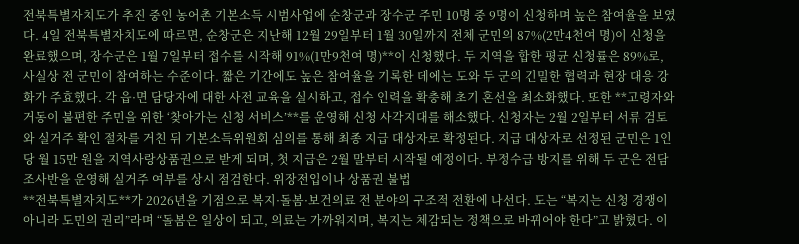전북특별자치도가 추진 중인 농어촌 기본소득 시범사업에 순창군과 장수군 주민 10명 중 9명이 신청하며 높은 참여율을 보였다. 4일 전북특별자치도에 따르면, 순창군은 지난해 12월 29일부터 1월 30일까지 전체 군민의 87%(2만4천여 명)이 신청을 완료했으며, 장수군은 1월 7일부터 접수를 시작해 91%(1만9천여 명)**이 신청했다. 두 지역을 합한 평균 신청률은 89%로, 사실상 전 군민이 참여하는 수준이다. 짧은 기간에도 높은 참여율을 기록한 데에는 도와 두 군의 긴밀한 협력과 현장 대응 강화가 주효했다. 각 읍·면 담당자에 대한 사전 교육을 실시하고, 접수 인력을 확충해 초기 혼선을 최소화했다. 또한 **고령자와 거동이 불편한 주민을 위한 ‘찾아가는 신청 서비스’**를 운영해 신청 사각지대를 해소했다. 신청자는 2월 2일부터 서류 검토와 실거주 확인 절차를 거친 뒤 기본소득위원회 심의를 통해 최종 지급 대상자로 확정된다. 지급 대상자로 선정된 군민은 1인당 월 15만 원을 지역사랑상품권으로 받게 되며, 첫 지급은 2월 말부터 시작될 예정이다. 부정수급 방지를 위해 두 군은 전담 조사반을 운영해 실거주 여부를 상시 점검한다. 위장전입이나 상품권 불법
**전북특별자치도**가 2026년을 기점으로 복지·돌봄·보건의료 전 분야의 구조적 전환에 나선다. 도는 “복지는 신청 경쟁이 아니라 도민의 권리”라며 “돌봄은 일상이 되고, 의료는 가까워지며, 복지는 체감되는 정책으로 바뀌어야 한다”고 밝혔다. 이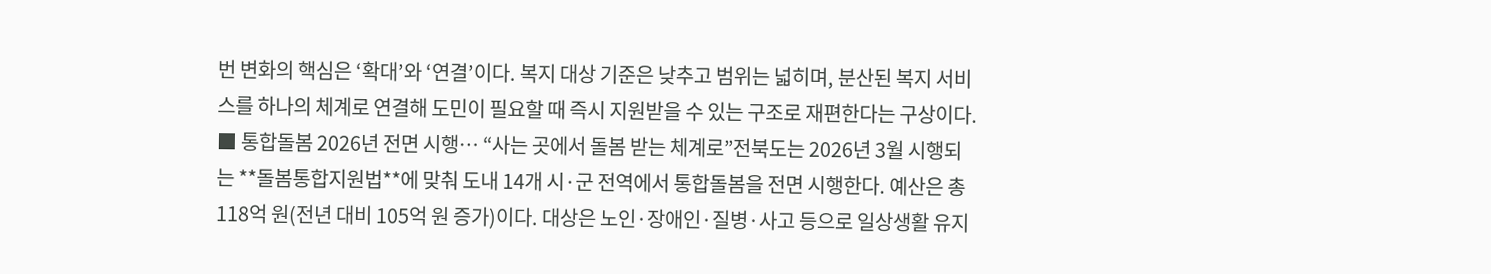번 변화의 핵심은 ‘확대’와 ‘연결’이다. 복지 대상 기준은 낮추고 범위는 넓히며, 분산된 복지 서비스를 하나의 체계로 연결해 도민이 필요할 때 즉시 지원받을 수 있는 구조로 재편한다는 구상이다. ■ 통합돌봄 2026년 전면 시행… “사는 곳에서 돌봄 받는 체계로”전북도는 2026년 3월 시행되는 **돌봄통합지원법**에 맞춰 도내 14개 시·군 전역에서 통합돌봄을 전면 시행한다. 예산은 총 118억 원(전년 대비 105억 원 증가)이다. 대상은 노인·장애인·질병·사고 등으로 일상생활 유지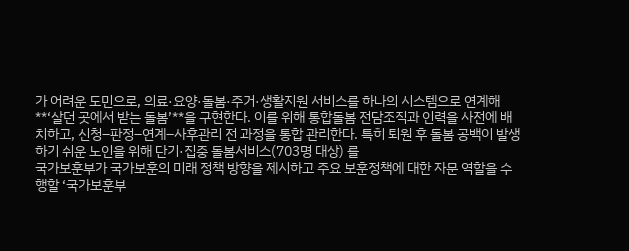가 어려운 도민으로, 의료·요양·돌봄·주거·생활지원 서비스를 하나의 시스템으로 연계해 **‘살던 곳에서 받는 돌봄’**을 구현한다. 이를 위해 통합돌봄 전담조직과 인력을 사전에 배치하고, 신청–판정–연계–사후관리 전 과정을 통합 관리한다. 특히 퇴원 후 돌봄 공백이 발생하기 쉬운 노인을 위해 단기·집중 돌봄서비스(703명 대상) 를
국가보훈부가 국가보훈의 미래 정책 방향을 제시하고 주요 보훈정책에 대한 자문 역할을 수행할 ‘국가보훈부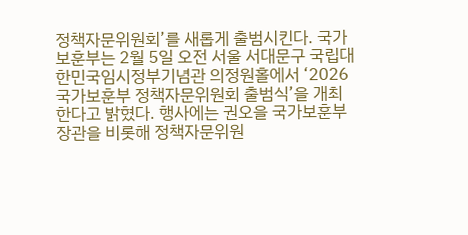정책자문위원회’를 새롭게 출범시킨다. 국가보훈부는 2월 5일 오전 서울 서대문구 국립대한민국임시정부기념관 의정원홀에서 ‘2026 국가보훈부 정책자문위원회 출범식’을 개최한다고 밝혔다. 행사에는 권오을 국가보훈부 장관을 비롯해 정책자문위원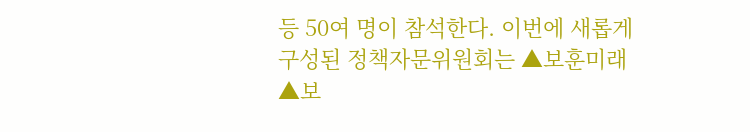등 50여 명이 참석한다. 이번에 새롭게 구성된 정책자문위원회는 ▲보훈미래 ▲보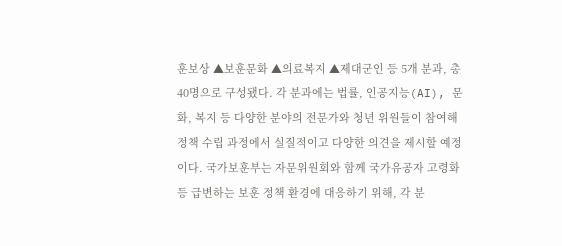훈보상 ▲보훈문화 ▲의료복지 ▲제대군인 등 5개 분과, 총 40명으로 구성됐다. 각 분과에는 법률, 인공지능(AI), 문화, 복지 등 다양한 분야의 전문가와 청년 위원들이 참여해 정책 수립 과정에서 실질적이고 다양한 의견을 제시할 예정이다. 국가보훈부는 자문위원회와 함께 국가유공자 고령화 등 급변하는 보훈 정책 환경에 대응하기 위해, 각 분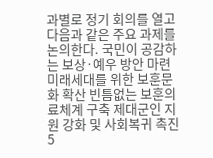과별로 정기 회의를 열고 다음과 같은 주요 과제를 논의한다. 국민이 공감하는 보상·예우 방안 마련 미래세대를 위한 보훈문화 확산 빈틈없는 보훈의료체계 구축 제대군인 지원 강화 및 사회복귀 촉진 5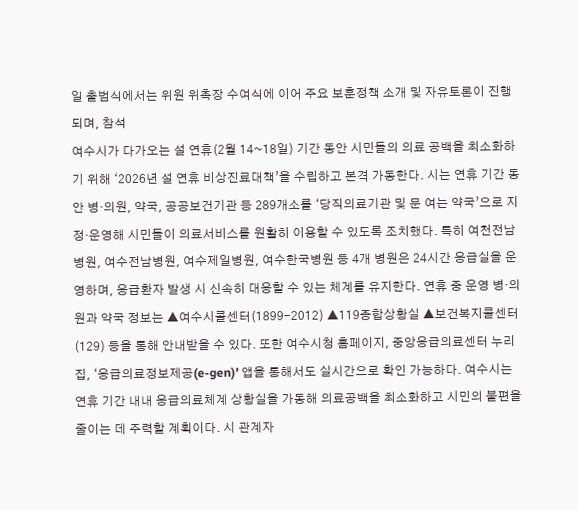일 출범식에서는 위원 위촉장 수여식에 이어 주요 보훈정책 소개 및 자유토론이 진행되며, 참석
여수시가 다가오는 설 연휴(2월 14~18일) 기간 동안 시민들의 의료 공백을 최소화하기 위해 ‘2026년 설 연휴 비상진료대책’을 수립하고 본격 가동한다. 시는 연휴 기간 동안 병·의원, 약국, 공공보건기관 등 289개소를 ‘당직의료기관 및 문 여는 약국’으로 지정·운영해 시민들이 의료서비스를 원활히 이용할 수 있도록 조치했다. 특히 여천전남병원, 여수전남병원, 여수제일병원, 여수한국병원 등 4개 병원은 24시간 응급실을 운영하며, 응급환자 발생 시 신속히 대응할 수 있는 체계를 유지한다. 연휴 중 운영 병·의원과 약국 정보는 ▲여수시콜센터(1899-2012) ▲119종합상황실 ▲보건복지콜센터(129) 등을 통해 안내받을 수 있다. 또한 여수시청 홈페이지, 중앙응급의료센터 누리집, ‘응급의료정보제공(e-gen)’ 앱을 통해서도 실시간으로 확인 가능하다. 여수시는 연휴 기간 내내 응급의료체계 상황실을 가동해 의료공백을 최소화하고 시민의 불편을 줄이는 데 주력할 계획이다. 시 관계자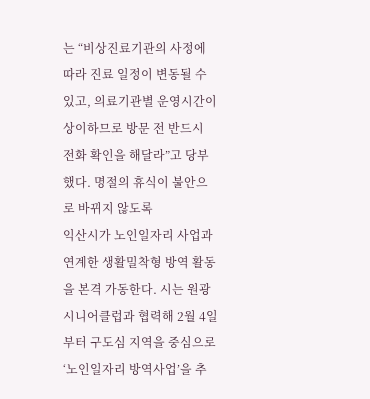는 “비상진료기관의 사정에 따라 진료 일정이 변동될 수 있고, 의료기관별 운영시간이 상이하므로 방문 전 반드시 전화 확인을 해달라”고 당부했다. 명절의 휴식이 불안으로 바뀌지 않도록
익산시가 노인일자리 사업과 연계한 생활밀착형 방역 활동을 본격 가동한다. 시는 원광시니어클럽과 협력해 2월 4일부터 구도심 지역을 중심으로 ‘노인일자리 방역사업’을 추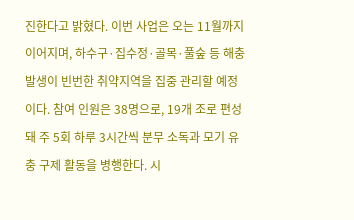진한다고 밝혔다. 이번 사업은 오는 11월까지 이어지며, 하수구·집수정·골목·풀숲 등 해충 발생이 빈번한 취약지역을 집중 관리할 예정이다. 참여 인원은 38명으로, 19개 조로 편성돼 주 5회 하루 3시간씩 분무 소독과 모기 유충 구제 활동을 병행한다. 시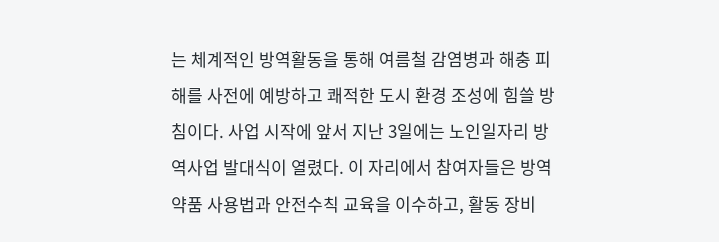는 체계적인 방역활동을 통해 여름철 감염병과 해충 피해를 사전에 예방하고 쾌적한 도시 환경 조성에 힘쓸 방침이다. 사업 시작에 앞서 지난 3일에는 노인일자리 방역사업 발대식이 열렸다. 이 자리에서 참여자들은 방역 약품 사용법과 안전수칙 교육을 이수하고, 활동 장비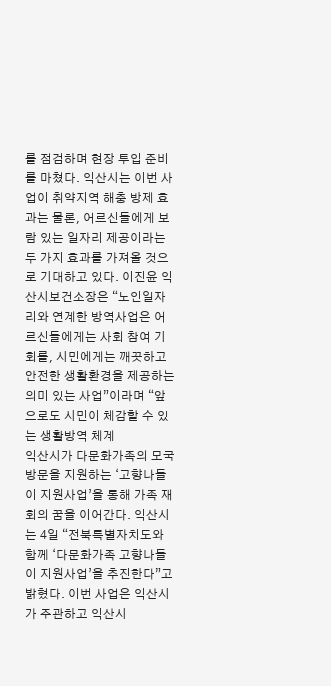를 점검하며 현장 투입 준비를 마쳤다. 익산시는 이번 사업이 취약지역 해충 방제 효과는 물론, 어르신들에게 보람 있는 일자리 제공이라는 두 가지 효과를 가져올 것으로 기대하고 있다. 이진윤 익산시보건소장은 “노인일자리와 연계한 방역사업은 어르신들에게는 사회 참여 기회를, 시민에게는 깨끗하고 안전한 생활환경을 제공하는 의미 있는 사업”이라며 “앞으로도 시민이 체감할 수 있는 생활방역 체계
익산시가 다문화가족의 모국 방문을 지원하는 ‘고향나들이 지원사업’을 통해 가족 재회의 꿈을 이어간다. 익산시는 4일 “전북특별자치도와 함께 ‘다문화가족 고향나들이 지원사업’을 추진한다”고 밝혔다. 이번 사업은 익산시가 주관하고 익산시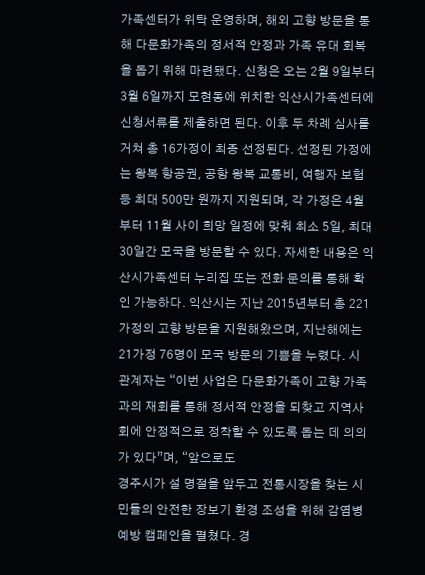가족센터가 위탁 운영하며, 해외 고향 방문을 통해 다문화가족의 정서적 안정과 가족 유대 회복을 돕기 위해 마련됐다. 신청은 오는 2월 9일부터 3월 6일까지 모현동에 위치한 익산시가족센터에 신청서류를 제출하면 된다. 이후 두 차례 심사를 거쳐 총 16가정이 최종 선정된다. 선정된 가정에는 왕복 항공권, 공항 왕복 교통비, 여행자 보험 등 최대 500만 원까지 지원되며, 각 가정은 4월부터 11월 사이 희망 일정에 맞춰 최소 5일, 최대 30일간 모국을 방문할 수 있다. 자세한 내용은 익산시가족센터 누리집 또는 전화 문의를 통해 확인 가능하다. 익산시는 지난 2015년부터 총 221가정의 고향 방문을 지원해왔으며, 지난해에는 21가정 76명이 모국 방문의 기쁨을 누렸다. 시 관계자는 “이번 사업은 다문화가족이 고향 가족과의 재회를 통해 정서적 안정을 되찾고 지역사회에 안정적으로 정착할 수 있도록 돕는 데 의의가 있다”며, “앞으로도
경주시가 설 명절을 앞두고 전통시장을 찾는 시민들의 안전한 장보기 환경 조성을 위해 감염병 예방 캠페인을 펼쳤다. 경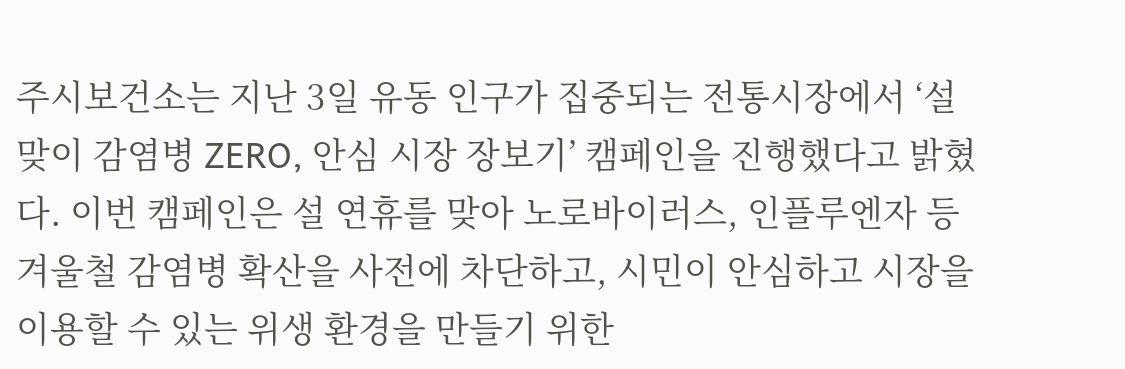주시보건소는 지난 3일 유동 인구가 집중되는 전통시장에서 ‘설맞이 감염병 ZERO, 안심 시장 장보기’ 캠페인을 진행했다고 밝혔다. 이번 캠페인은 설 연휴를 맞아 노로바이러스, 인플루엔자 등 겨울철 감염병 확산을 사전에 차단하고, 시민이 안심하고 시장을 이용할 수 있는 위생 환경을 만들기 위한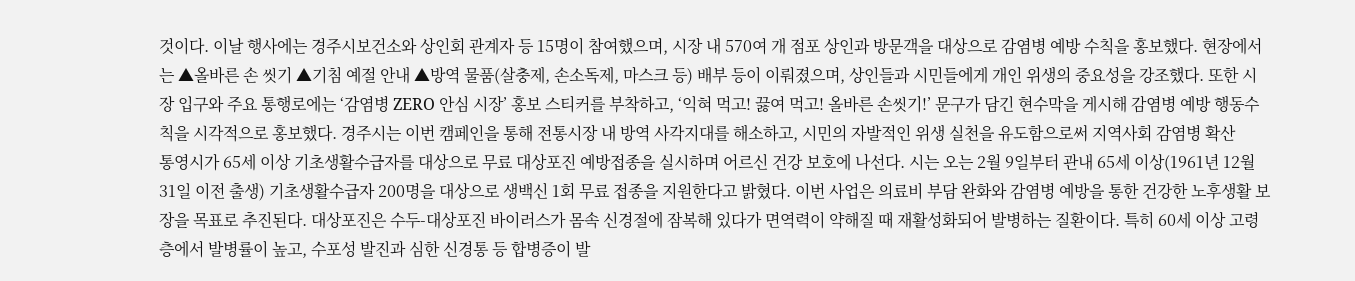것이다. 이날 행사에는 경주시보건소와 상인회 관계자 등 15명이 참여했으며, 시장 내 570여 개 점포 상인과 방문객을 대상으로 감염병 예방 수칙을 홍보했다. 현장에서는 ▲올바른 손 씻기 ▲기침 예절 안내 ▲방역 물품(살충제, 손소독제, 마스크 등) 배부 등이 이뤄졌으며, 상인들과 시민들에게 개인 위생의 중요성을 강조했다. 또한 시장 입구와 주요 통행로에는 ‘감염병 ZERO 안심 시장’ 홍보 스티커를 부착하고, ‘익혀 먹고! 끓여 먹고! 올바른 손씻기!’ 문구가 담긴 현수막을 게시해 감염병 예방 행동수칙을 시각적으로 홍보했다. 경주시는 이번 캠페인을 통해 전통시장 내 방역 사각지대를 해소하고, 시민의 자발적인 위생 실천을 유도함으로써 지역사회 감염병 확산
통영시가 65세 이상 기초생활수급자를 대상으로 무료 대상포진 예방접종을 실시하며 어르신 건강 보호에 나선다. 시는 오는 2월 9일부터 관내 65세 이상(1961년 12월 31일 이전 출생) 기초생활수급자 200명을 대상으로 생백신 1회 무료 접종을 지원한다고 밝혔다. 이번 사업은 의료비 부담 완화와 감염병 예방을 통한 건강한 노후생활 보장을 목표로 추진된다. 대상포진은 수두-대상포진 바이러스가 몸속 신경절에 잠복해 있다가 면역력이 약해질 때 재활성화되어 발병하는 질환이다. 특히 60세 이상 고령층에서 발병률이 높고, 수포성 발진과 심한 신경통 등 합병증이 발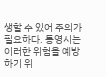생할 수 있어 주의가 필요하다. 통영시는 이러한 위험을 예방하기 위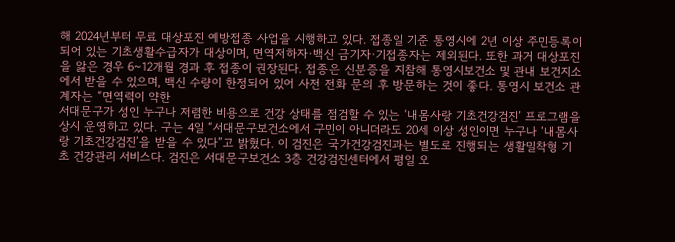해 2024년부터 무료 대상포진 예방접종 사업을 시행하고 있다. 접종일 기준 통영시에 2년 이상 주민등록이 되어 있는 기초생활수급자가 대상이며, 면역저하자·백신 금기자·기접종자는 제외된다. 또한 과거 대상포진을 앓은 경우 6~12개월 경과 후 접종이 권장된다. 접종은 신분증을 지참해 통영시보건소 및 관내 보건지소에서 받을 수 있으며, 백신 수량이 한정되어 있어 사전 전화 문의 후 방문하는 것이 좋다. 통영시 보건소 관계자는 “면역력이 약한
서대문구가 성인 누구나 저렴한 비용으로 건강 상태를 점검할 수 있는 ‘내몸사랑 기초건강검진’ 프로그램을 상시 운영하고 있다. 구는 4일 “서대문구보건소에서 구민이 아니더라도 20세 이상 성인이면 누구나 ‘내몸사랑 기초건강검진’을 받을 수 있다”고 밝혔다. 이 검진은 국가건강검진과는 별도로 진행되는 생활밀착형 기초 건강관리 서비스다. 검진은 서대문구보건소 3층 건강검진센터에서 평일 오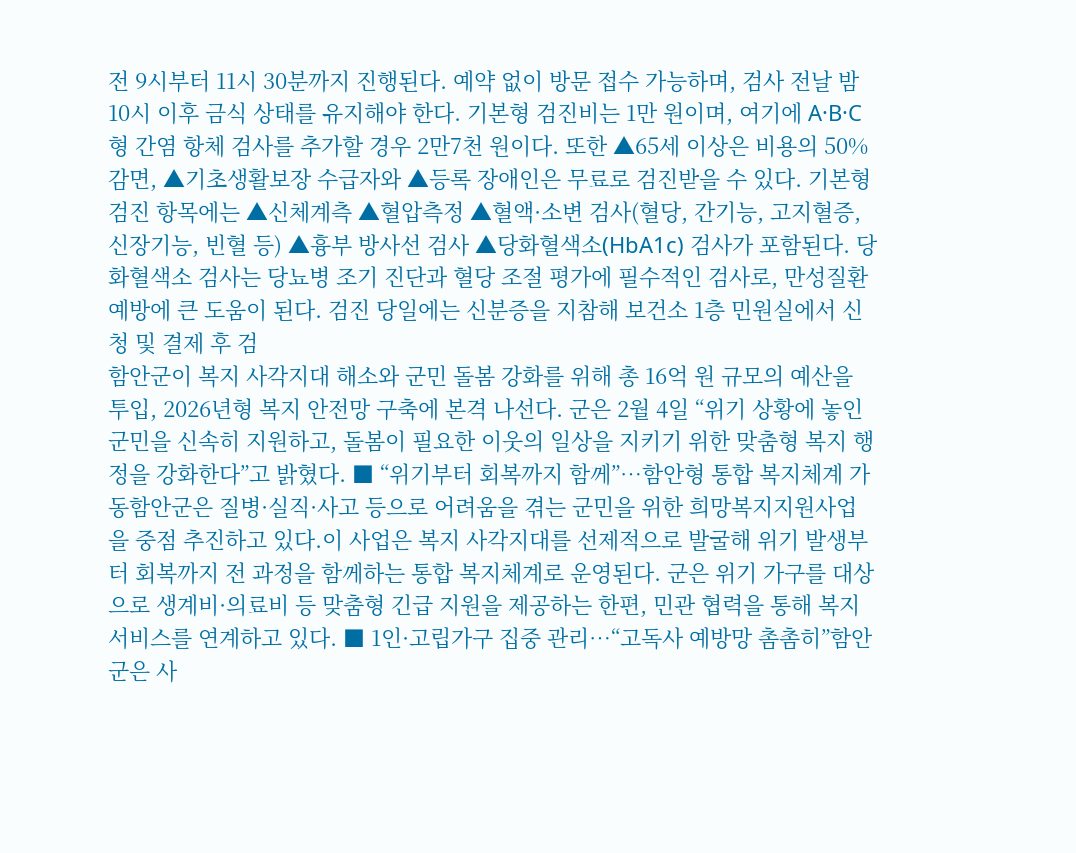전 9시부터 11시 30분까지 진행된다. 예약 없이 방문 접수 가능하며, 검사 전날 밤 10시 이후 금식 상태를 유지해야 한다. 기본형 검진비는 1만 원이며, 여기에 A·B·C형 간염 항체 검사를 추가할 경우 2만7천 원이다. 또한 ▲65세 이상은 비용의 50% 감면, ▲기초생활보장 수급자와 ▲등록 장애인은 무료로 검진받을 수 있다. 기본형 검진 항목에는 ▲신체계측 ▲혈압측정 ▲혈액·소변 검사(혈당, 간기능, 고지혈증, 신장기능, 빈혈 등) ▲흉부 방사선 검사 ▲당화혈색소(HbA1c) 검사가 포함된다. 당화혈색소 검사는 당뇨병 조기 진단과 혈당 조절 평가에 필수적인 검사로, 만성질환 예방에 큰 도움이 된다. 검진 당일에는 신분증을 지참해 보건소 1층 민원실에서 신청 및 결제 후 검
함안군이 복지 사각지대 해소와 군민 돌봄 강화를 위해 총 16억 원 규모의 예산을 투입, 2026년형 복지 안전망 구축에 본격 나선다. 군은 2월 4일 “위기 상황에 놓인 군민을 신속히 지원하고, 돌봄이 필요한 이웃의 일상을 지키기 위한 맞춤형 복지 행정을 강화한다”고 밝혔다. ■ “위기부터 회복까지 함께”…함안형 통합 복지체계 가동함안군은 질병·실직·사고 등으로 어려움을 겪는 군민을 위한 희망복지지원사업을 중점 추진하고 있다.이 사업은 복지 사각지대를 선제적으로 발굴해 위기 발생부터 회복까지 전 과정을 함께하는 통합 복지체계로 운영된다. 군은 위기 가구를 대상으로 생계비·의료비 등 맞춤형 긴급 지원을 제공하는 한편, 민관 협력을 통해 복지서비스를 연계하고 있다. ■ 1인·고립가구 집중 관리…“고독사 예방망 촘촘히”함안군은 사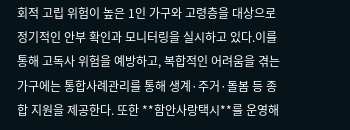회적 고립 위험이 높은 1인 가구와 고령층을 대상으로 정기적인 안부 확인과 모니터링을 실시하고 있다.이를 통해 고독사 위험을 예방하고, 복합적인 어려움을 겪는 가구에는 통합사례관리를 통해 생계·주거·돌봄 등 종합 지원을 제공한다. 또한 **함안사랑택시**를 운영해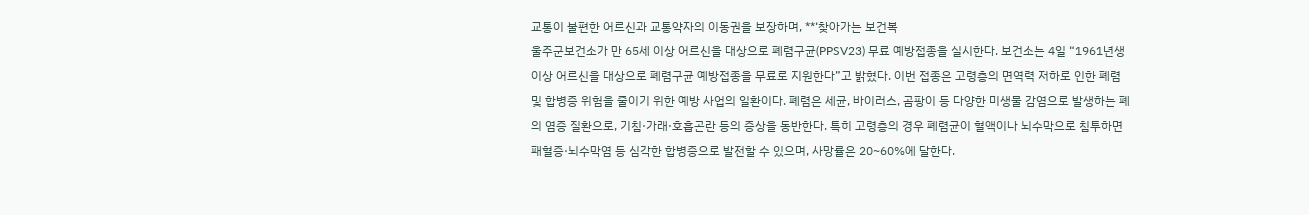교통이 불편한 어르신과 교통약자의 이동권을 보장하며, **‘찾아가는 보건복
울주군보건소가 만 65세 이상 어르신을 대상으로 폐렴구균(PPSV23) 무료 예방접종을 실시한다. 보건소는 4일 “1961년생 이상 어르신을 대상으로 폐렴구균 예방접종을 무료로 지원한다”고 밝혔다. 이번 접종은 고령층의 면역력 저하로 인한 폐렴 및 합병증 위험을 줄이기 위한 예방 사업의 일환이다. 폐렴은 세균, 바이러스, 곰팡이 등 다양한 미생물 감염으로 발생하는 폐의 염증 질환으로, 기침·가래·호흡곤란 등의 증상을 동반한다. 특히 고령층의 경우 폐렴균이 혈액이나 뇌수막으로 침투하면 패혈증·뇌수막염 등 심각한 합병증으로 발전할 수 있으며, 사망률은 20~60%에 달한다.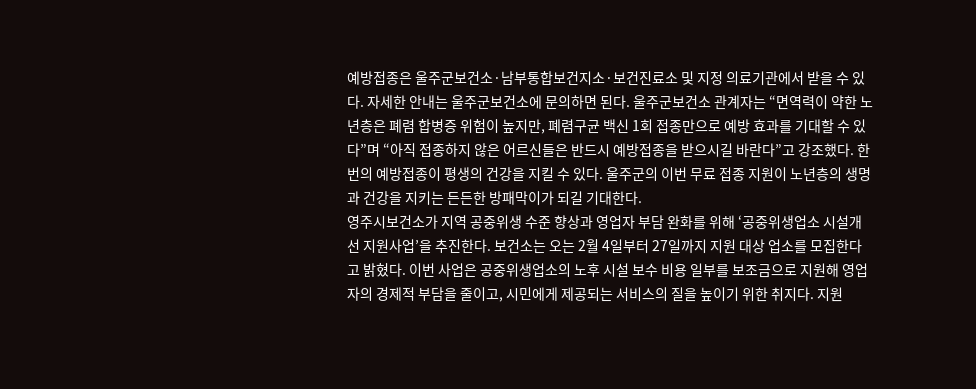예방접종은 울주군보건소·남부통합보건지소·보건진료소 및 지정 의료기관에서 받을 수 있다. 자세한 안내는 울주군보건소에 문의하면 된다. 울주군보건소 관계자는 “면역력이 약한 노년층은 폐렴 합병증 위험이 높지만, 폐렴구균 백신 1회 접종만으로 예방 효과를 기대할 수 있다”며 “아직 접종하지 않은 어르신들은 반드시 예방접종을 받으시길 바란다”고 강조했다. 한 번의 예방접종이 평생의 건강을 지킬 수 있다. 울주군의 이번 무료 접종 지원이 노년층의 생명과 건강을 지키는 든든한 방패막이가 되길 기대한다.
영주시보건소가 지역 공중위생 수준 향상과 영업자 부담 완화를 위해 ‘공중위생업소 시설개선 지원사업’을 추진한다. 보건소는 오는 2월 4일부터 27일까지 지원 대상 업소를 모집한다고 밝혔다. 이번 사업은 공중위생업소의 노후 시설 보수 비용 일부를 보조금으로 지원해 영업자의 경제적 부담을 줄이고, 시민에게 제공되는 서비스의 질을 높이기 위한 취지다. 지원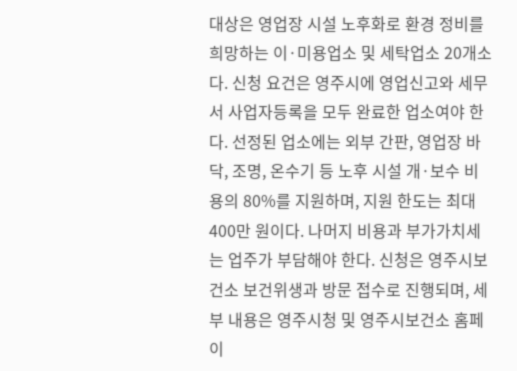대상은 영업장 시설 노후화로 환경 정비를 희망하는 이·미용업소 및 세탁업소 20개소다. 신청 요건은 영주시에 영업신고와 세무서 사업자등록을 모두 완료한 업소여야 한다. 선정된 업소에는 외부 간판, 영업장 바닥, 조명, 온수기 등 노후 시설 개·보수 비용의 80%를 지원하며, 지원 한도는 최대 400만 원이다. 나머지 비용과 부가가치세는 업주가 부담해야 한다. 신청은 영주시보건소 보건위생과 방문 접수로 진행되며, 세부 내용은 영주시청 및 영주시보건소 홈페이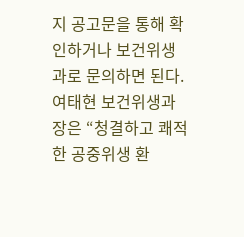지 공고문을 통해 확인하거나 보건위생과로 문의하면 된다. 여태현 보건위생과장은 “청결하고 쾌적한 공중위생 환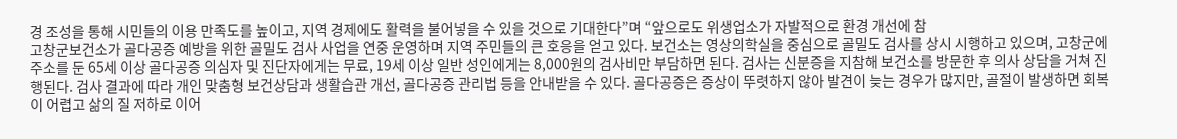경 조성을 통해 시민들의 이용 만족도를 높이고, 지역 경제에도 활력을 불어넣을 수 있을 것으로 기대한다”며 “앞으로도 위생업소가 자발적으로 환경 개선에 참
고창군보건소가 골다공증 예방을 위한 골밀도 검사 사업을 연중 운영하며 지역 주민들의 큰 호응을 얻고 있다. 보건소는 영상의학실을 중심으로 골밀도 검사를 상시 시행하고 있으며, 고창군에 주소를 둔 65세 이상 골다공증 의심자 및 진단자에게는 무료, 19세 이상 일반 성인에게는 8,000원의 검사비만 부담하면 된다. 검사는 신분증을 지참해 보건소를 방문한 후 의사 상담을 거쳐 진행된다. 검사 결과에 따라 개인 맞춤형 보건상담과 생활습관 개선, 골다공증 관리법 등을 안내받을 수 있다. 골다공증은 증상이 뚜렷하지 않아 발견이 늦는 경우가 많지만, 골절이 발생하면 회복이 어렵고 삶의 질 저하로 이어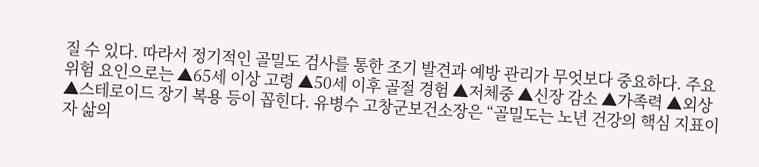질 수 있다. 따라서 정기적인 골밀도 검사를 통한 조기 발견과 예방 관리가 무엇보다 중요하다. 주요 위험 요인으로는 ▲65세 이상 고령 ▲50세 이후 골절 경험 ▲저체중 ▲신장 감소 ▲가족력 ▲외상 ▲스테로이드 장기 복용 등이 꼽힌다. 유병수 고창군보건소장은 “골밀도는 노년 건강의 핵심 지표이자 삶의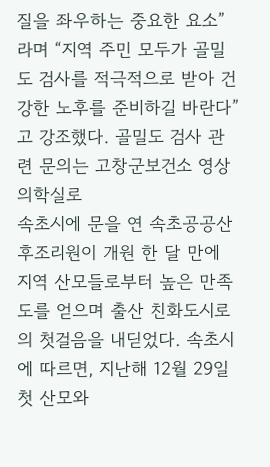질을 좌우하는 중요한 요소”라며 “지역 주민 모두가 골밀도 검사를 적극적으로 받아 건강한 노후를 준비하길 바란다”고 강조했다. 골밀도 검사 관련 문의는 고창군보건소 영상의학실로
속초시에 문을 연 속초공공산후조리원이 개원 한 달 만에 지역 산모들로부터 높은 만족도를 얻으며 출산 친화도시로의 첫걸음을 내딛었다. 속초시에 따르면, 지난해 12월 29일 첫 산모와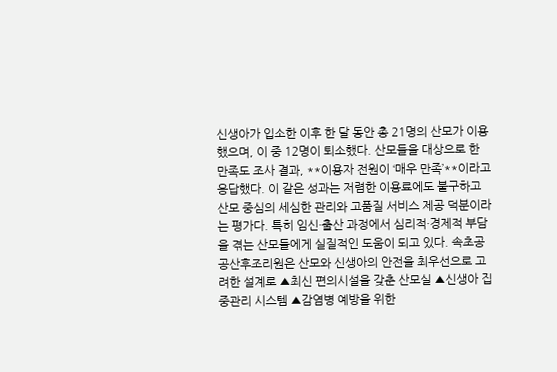신생아가 입소한 이후 한 달 동안 총 21명의 산모가 이용했으며, 이 중 12명이 퇴소했다. 산모들을 대상으로 한 만족도 조사 결과, **이용자 전원이 ‘매우 만족’**이라고 응답했다. 이 같은 성과는 저렴한 이용료에도 불구하고 산모 중심의 세심한 관리와 고품질 서비스 제공 덕분이라는 평가다. 특히 임신·출산 과정에서 심리적·경제적 부담을 겪는 산모들에게 실질적인 도움이 되고 있다. 속초공공산후조리원은 산모와 신생아의 안전을 최우선으로 고려한 설계로 ▲최신 편의시설을 갖춘 산모실 ▲신생아 집중관리 시스템 ▲감염병 예방을 위한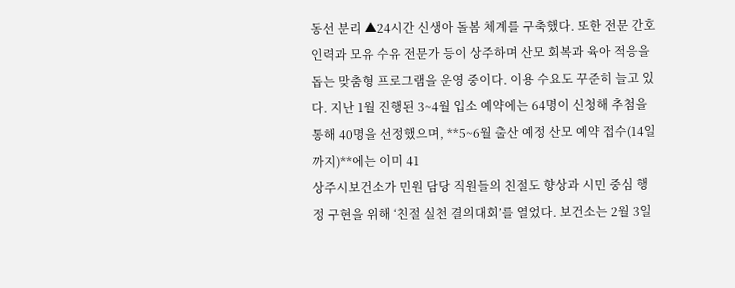동선 분리 ▲24시간 신생아 돌봄 체계를 구축했다. 또한 전문 간호인력과 모유 수유 전문가 등이 상주하며 산모 회복과 육아 적응을 돕는 맞춤형 프로그램을 운영 중이다. 이용 수요도 꾸준히 늘고 있다. 지난 1월 진행된 3~4월 입소 예약에는 64명이 신청해 추첨을 통해 40명을 선정했으며, **5~6월 출산 예정 산모 예약 접수(14일까지)**에는 이미 41
상주시보건소가 민원 담당 직원들의 친절도 향상과 시민 중심 행정 구현을 위해 ‘친절 실천 결의대회’를 열었다. 보건소는 2월 3일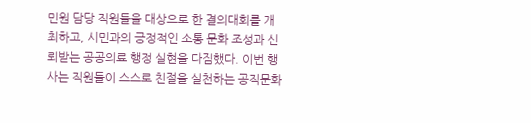민원 담당 직원들을 대상으로 한 결의대회를 개최하고, 시민과의 긍정적인 소통 문화 조성과 신뢰받는 공공의료 행정 실현을 다짐했다. 이번 행사는 직원들이 스스로 친절을 실천하는 공직문화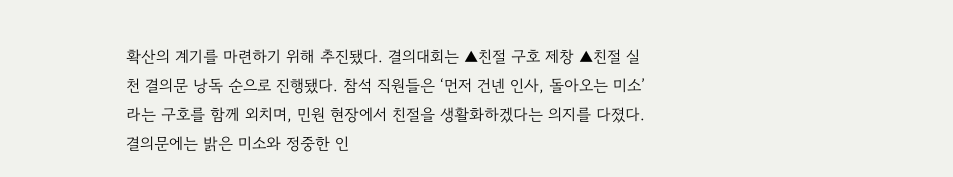확산의 계기를 마련하기 위해 추진됐다. 결의대회는 ▲친절 구호 제창 ▲친절 실천 결의문 낭독 순으로 진행됐다. 참석 직원들은 ‘먼저 건넨 인사, 돌아오는 미소’라는 구호를 함께 외치며, 민원 현장에서 친절을 생활화하겠다는 의지를 다졌다. 결의문에는 밝은 미소와 정중한 인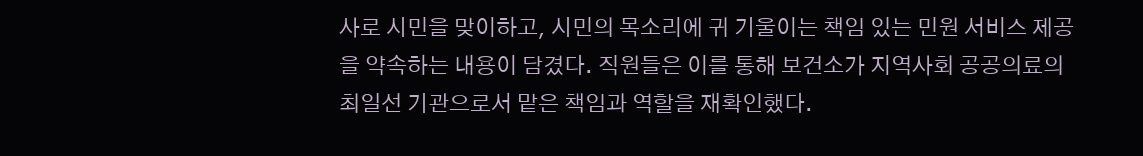사로 시민을 맞이하고, 시민의 목소리에 귀 기울이는 책임 있는 민원 서비스 제공을 약속하는 내용이 담겼다. 직원들은 이를 통해 보건소가 지역사회 공공의료의 최일선 기관으로서 맡은 책임과 역할을 재확인했다.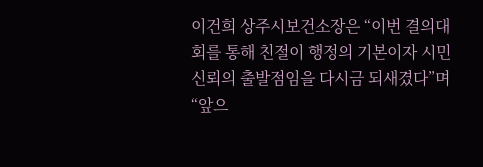이건희 상주시보건소장은 “이번 결의대회를 통해 친절이 행정의 기본이자 시민 신뢰의 출발점임을 다시금 되새겼다”며 “앞으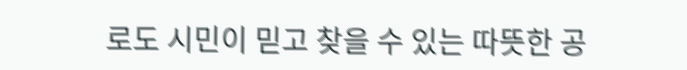로도 시민이 믿고 찾을 수 있는 따뜻한 공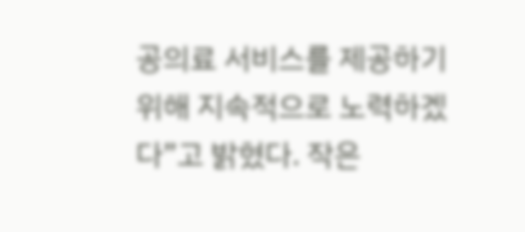공의료 서비스를 제공하기 위해 지속적으로 노력하겠다”고 밝혔다. 작은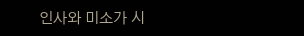인사와 미소가 시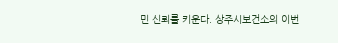민 신뢰를 키운다. 상주시보건소의 이번